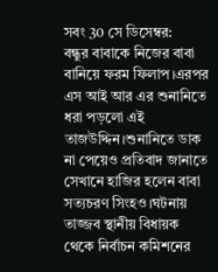সবং 30 সে ডিসেম্বর:
বন্ধুর বাবাকে নিজের বাবা বানিয়ে ফরম ফিলাপ।এরপর এস আই আর এর শুনানিতে ধরা পড়লো এই তাজউদ্দিন।শুনানিতে ডাক না পেয়েও প্রতিবাদ জানাতে সেখানে হাজির হলেন বাবা সত্যচরণ সিংহও।ঘটনায় তাজ্জব স্থানীয় বিধায়ক থেকে নির্বাচন কমিশনের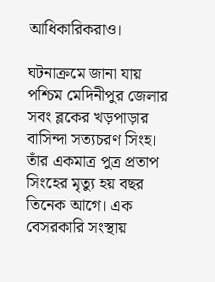আধিকারিকরাও।

ঘটনাক্রমে জানা যায় পশ্চিম মেদিনীপুর জেলার সবং ব্লকের খড়পাড়ার বাসিন্দা সত্যচরণ সিংহ। তাঁর একমাত্র পুত্র প্রতাপ সিংহের মৃত্যু হয় বছর তিনেক আগে। এক বেসরকারি সংস্থায়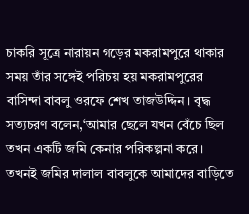চাকরি সূত্রে নারায়ন গড়ের মকরামপুরে থাকার সময় তাঁর সঙ্গেই পরিচয় হয় মকরামপুরের বাসিন্দা বাবলু ওরফে শেখ তাজউদ্দিন। বৃদ্ধ সত্যচরণ বলেন,‘আমার ছেলে যখন বেঁচে ছিল তখন একটি জমি কেনার পরিকল্পনা করে। তখনই জমির দালাল বাবলুকে আমাদের বাড়িতে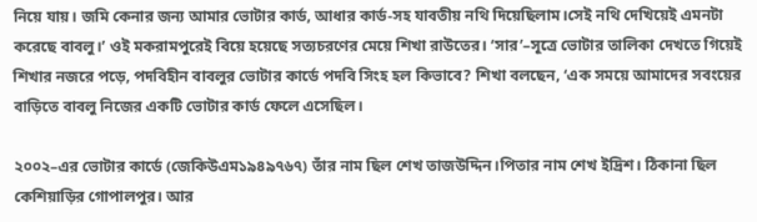নিয়ে যায়। জমি কেনার জন্য আমার ভোটার কার্ড, আধার কার্ড-সহ যাবতীয় নথি দিয়েছিলাম।সেই নথি দেখিয়েই এমনটা করেছে বাবলু।’ ওই মকরামপুরেই বিয়ে হয়েছে সত্যচরণের মেয়ে শিখা রাউতের। ‘সার’–সূত্রে ভোটার তালিকা দেখতে গিয়েই শিখার নজরে পড়ে, পদবিহীন বাবলুর ভোটার কার্ডে পদবি সিংহ হল কিভাবে? শিখা বলছেন, ‘এক সময়ে আমাদের সবংয়ের বাড়িতে বাবলু নিজের একটি ভোটার কার্ড ফেলে এসেছিল।

২০০২–এর ভোটার কার্ডে (জেকিউএম১৯৪৯৭৬৭) তাঁর নাম ছিল শেখ তাজউদ্দিন।পিতার নাম শেখ ইদ্রিশ। ঠিকানা ছিল কেশিয়াড়ির গোপালপুর। আর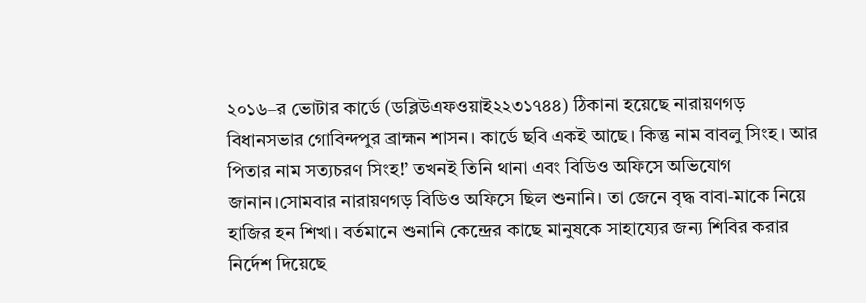২০১৬–র ভোটার কার্ডে (ডব্লিউএফওয়াই২২৩১৭৪৪) ঠিকানা হয়েছে নারায়ণগড় বিধানসভার গোবিন্দপুর ব্রাহ্মন শাসন। কার্ডে ছবি একই আছে। কিন্তু নাম বাবলু সিংহ। আর পিতার নাম সত্যচরণ সিংহ!’ তখনই তিনি থানা এবং বিডিও অফিসে অভিযোগ জানান।সোমবার নারায়ণগড় বিডিও অফিসে ছিল শুনানি। তা জেনে বৃদ্ধ বাবা-মাকে নিয়ে হাজির হন শিখা। বর্তমানে শুনানি কেন্দ্রের কাছে মানুষকে সাহায্যের জন্য শিবির করার নির্দেশ দিয়েছে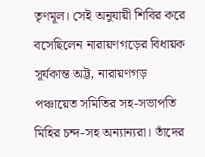তৃণমূল। সেই অনুযায়ী শিবির করে বসেছিলেন নারায়ণগড়ের বিধায়ক সূর্যকান্ত অট্ট, নারায়ণগড় পঞ্চায়েত সমিতির সহ-সভাপতি মিহির চন্দ-সহ অন্যান্যরা। তাঁদের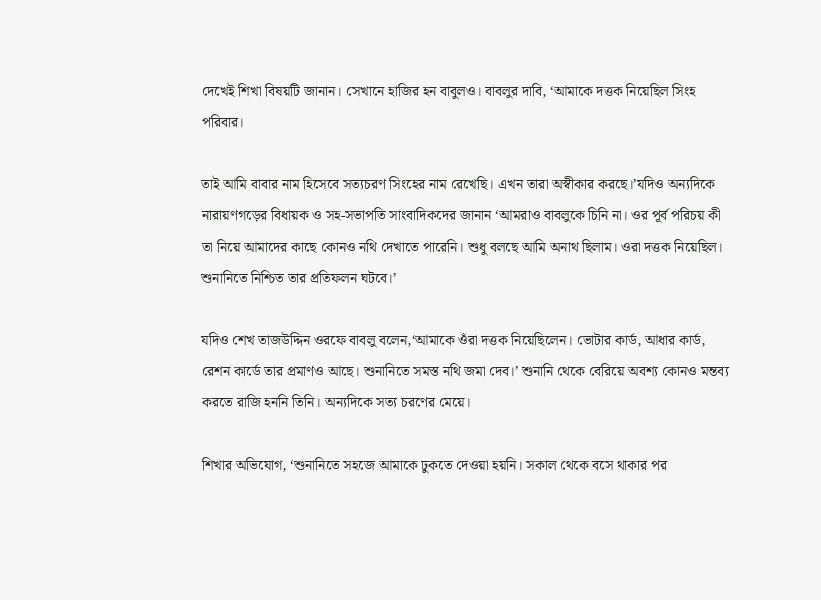দেখেই শিখা বিষয়টি জানান। সেখানে হাজির হন বাবুলও। বাবলুর দাবি, ‘আমাকে দত্তক নিয়েছিল সিংহ পরিবার।

তাই আমি বাবার নাম হিসেবে সত্যচরণ সিংহের নাম রেখেছি। এখন তারা অস্বীকার করছে।’যদিও অন্যদিকে নারায়ণগড়ের বিধায়ক ও সহ-সভাপতি সাংবাদিকদের জানান ‘আমরাও বাবলুকে চিনি না। ওর পূর্ব পরিচয় কী তা নিয়ে আমাদের কাছে কোনও নথি দেখাতে পারেনি। শুধু বলছে আমি অনাথ ছিলাম। ওরা দত্তক নিয়েছিল। শুনানিতে নিশ্চিত তার প্রতিফলন ঘটবে।’

যদিও শেখ তাজউদ্দিন ওরফে বাবলু বলেন,‘আমাকে ওঁরা দত্তক নিয়েছিলেন। ভোটার কার্ড, আধার কার্ড, রেশন কার্ডে তার প্রমাণও আছে। শুনানিতে সমস্ত নথি জমা দেব।’ শুনানি থেকে বেরিয়ে অবশ্য কোনও মন্তব্য করতে রাজি হননি তিনি। অন্যদিকে সত্য চরণের মেয়ে।

শিখার অভিযোগ, ‘শুনানিতে সহজে আমাকে ঢুকতে দেওয়া হয়নি। সকাল থেকে বসে থাকার পর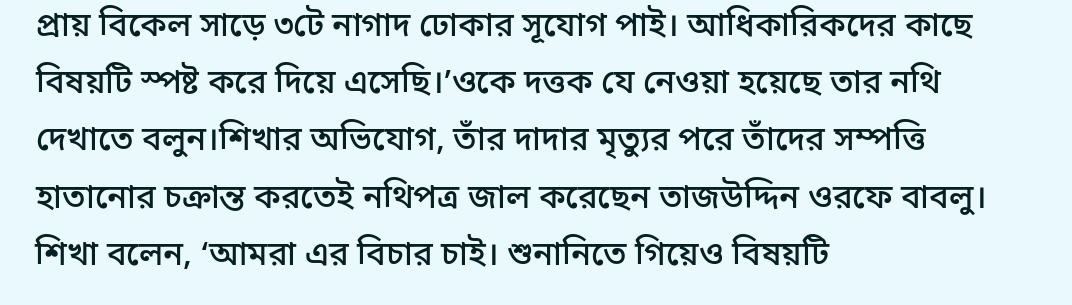প্রায় বিকেল সাড়ে ৩টে নাগাদ ঢোকার সূযোগ পাই। আধিকারিকদের কাছে বিষয়টি স্পষ্ট করে দিয়ে এসেছি।’ওকে দত্তক যে নেওয়া হয়েছে তার নথি দেখাতে বলুন।শিখার অভিযোগ, তাঁর দাদার মৃত্যুর পরে তাঁদের সম্পত্তি হাতানোর চক্রান্ত করতেই নথিপত্র জাল করেছেন তাজউদ্দিন ওরফে বাবলু। শিখা বলেন, ‘আমরা এর বিচার চাই। শুনানিতে গিয়েও বিষয়টি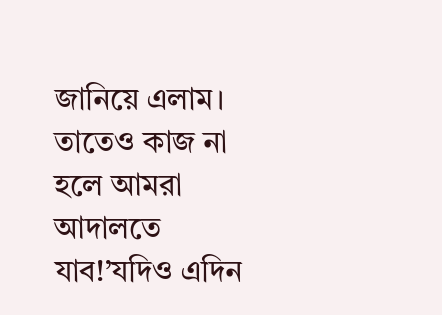জানিয়ে এলাম। তাতেও কাজ না হলে আমরা আদালতে যাব!’যদিও এদিন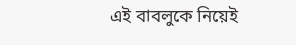এই বাবলুকে নিয়েই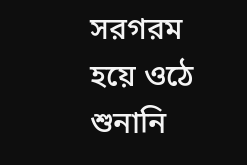সরগরম হয়ে ওঠে শুনানি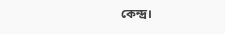কেন্দ্র।